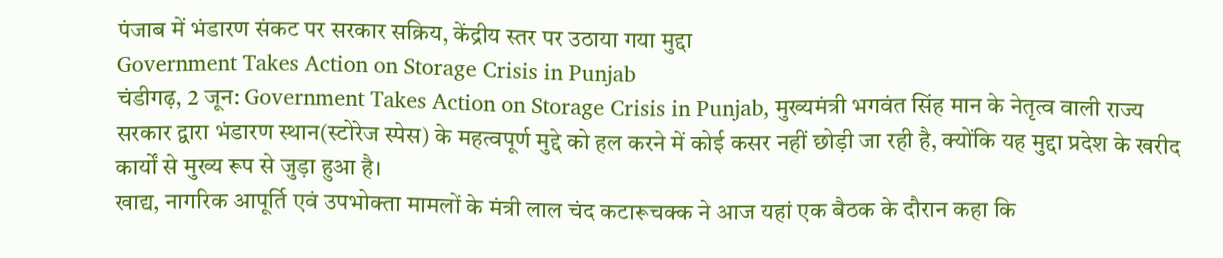पंजाब में भंडारण संकट पर सरकार सक्रिय, केंद्रीय स्तर पर उठाया गया मुद्दा
Government Takes Action on Storage Crisis in Punjab
चंडीगढ़, 2 जून: Government Takes Action on Storage Crisis in Punjab, मुख्यमंत्री भगवंत सिंह मान के नेतृत्व वाली राज्य सरकार द्वारा भंडारण स्थान(स्टोरेज स्पेस) के महत्वपूर्ण मुद्दे को हल करने में कोई कसर नहीं छोड़ी जा रही है, क्योंकि यह मुद्दा प्रदेश के खरीद कार्यों से मुख्य रूप से जुड़ा हुआ है।
खाद्य, नागरिक आपूर्ति एवं उपभोक्ता मामलों के मंत्री लाल चंद कटारूचक्क ने आज यहां एक बैठक के दौरान कहा कि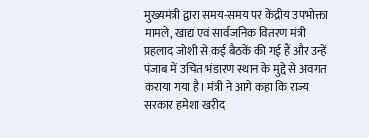मुख्यमंत्री द्वारा समय-समय पर केंद्रीय उपभोक्ता मामले, खाद्य एवं सार्वजनिक वितरण मंत्री प्रहलाद जोशी से कई बैठकें की गई हैं और उन्हें पंजाब में उचित भंडारण स्थान के मुद्दे से अवगत कराया गया है। मंत्री ने आगे कहा कि राज्य सरकार हमेशा खरीद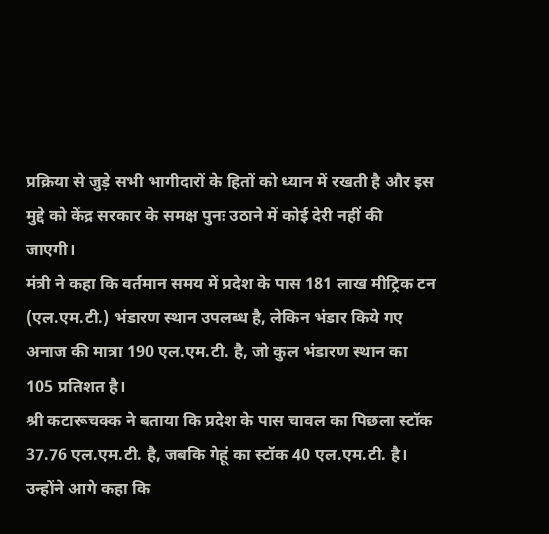प्रक्रिया से जुड़े सभी भागीदारों के हितों को ध्यान में रखती है और इस मुद्दे को केंद्र सरकार के समक्ष पुनः उठाने में कोई देरी नहीं की जाएगी।
मंत्री ने कहा कि वर्तमान समय में प्रदेश के पास 181 लाख मीट्रिक टन (एल.एम.टी.) भंडारण स्थान उपलब्ध है, लेकिन भंडार किये गए अनाज की मात्रा 190 एल.एम.टी. है, जो कुल भंडारण स्थान का 105 प्रतिशत है।
श्री कटारूचक्क ने बताया कि प्रदेश के पास चावल का पिछला स्टॉक 37.76 एल.एम.टी. है, जबकि गेहूं का स्टॉक 40 एल.एम.टी. है। उन्होंने आगे कहा कि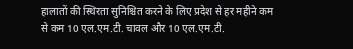हालातों की स्थिरता सुनिश्चित करने के लिए प्रदेश से हर महीने कम से कम 10 एल.एम.टी. चावल और 10 एल.एम.टी.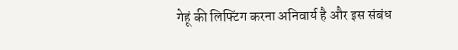गेहूं की लिफ्टिंग करना अनिवार्य है और इस संबंध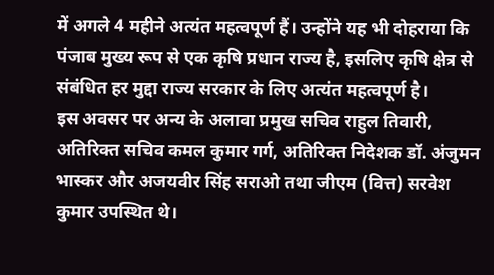में अगले 4 महीने अत्यंत महत्वपूर्ण हैं। उन्होंने यह भी दोहराया कि पंजाब मुख्य रूप से एक कृषि प्रधान राज्य है, इसलिए कृषि क्षेत्र से संबंधित हर मुद्दा राज्य सरकार के लिए अत्यंत महत्वपूर्ण है।
इस अवसर पर अन्य के अलावा प्रमुख सचिव राहुल तिवारी, अतिरिक्त सचिव कमल कुमार गर्ग, अतिरिक्त निदेशक डॉ. अंजुमन भास्कर और अजयवीर सिंह सराओ तथा जीएम (वित्त) सरवेश कुमार उपस्थित थे।